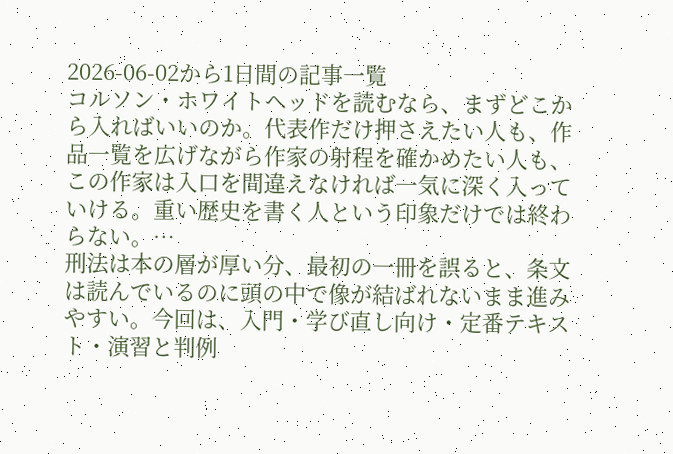2026-06-02から1日間の記事一覧
コルソン・ホワイトヘッドを読むなら、まずどこから入ればいいのか。代表作だけ押さえたい人も、作品一覧を広げながら作家の射程を確かめたい人も、この作家は入口を間違えなければ一気に深く入っていける。重い歴史を書く人という印象だけでは終わらない。…
刑法は本の層が厚い分、最初の一冊を誤ると、条文は読んでいるのに頭の中で像が結ばれないまま進みやすい。今回は、入門・学び直し向け・定番テキスト・演習と判例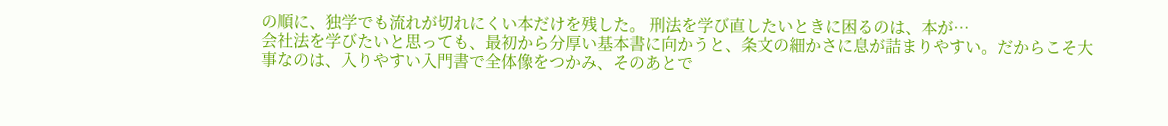の順に、独学でも流れが切れにくい本だけを残した。 刑法を学び直したいときに困るのは、本が…
会社法を学びたいと思っても、最初から分厚い基本書に向かうと、条文の細かさに息が詰まりやすい。だからこそ大事なのは、入りやすい入門書で全体像をつかみ、そのあとで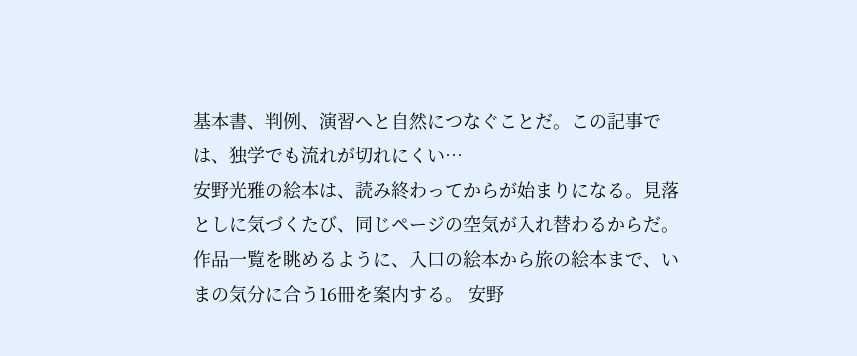基本書、判例、演習へと自然につなぐことだ。この記事では、独学でも流れが切れにくい…
安野光雅の絵本は、読み終わってからが始まりになる。見落としに気づくたび、同じページの空気が入れ替わるからだ。作品一覧を眺めるように、入口の絵本から旅の絵本まで、いまの気分に合う16冊を案内する。 安野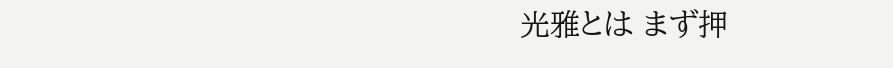光雅とは まず押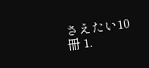さえたい10冊 1.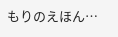もりのえほん…